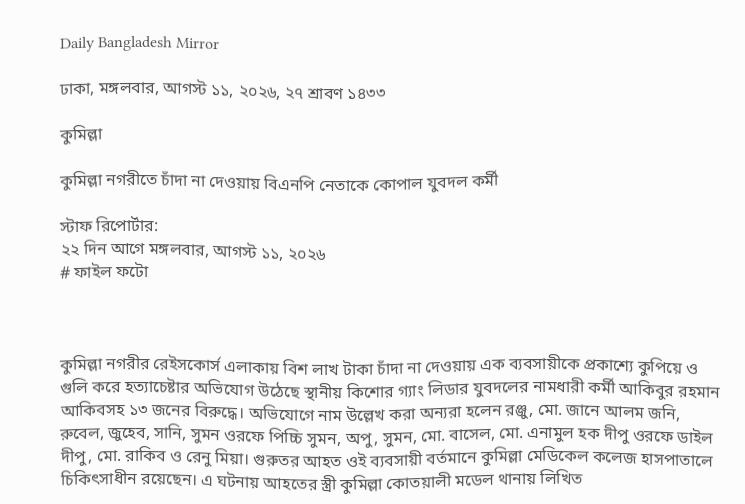Daily Bangladesh Mirror

ঢাকা, মঙ্গলবার, আগস্ট ১১, ২০২৬, ২৭ শ্রাবণ ১৪৩৩

কুমিল্লা

কুমিল্লা নগরীতে চাঁদা না দেওয়ায় বিএনপি নেতাকে কোপাল যুবদল কর্মী

স্টাফ রিপোর্টার:
২২ দিন আগে মঙ্গলবার, আগস্ট ১১, ২০২৬
# ফাইল ফটো



কুমিল্লা নগরীর রেইসকোর্স এলাকায় বিশ লাখ টাকা চাঁদা না দেওয়ায় এক ব্যবসায়ীকে প্রকাশ্যে কুপিয়ে ও গুলি করে হত্যাচেষ্টার অভিযোগ উঠেছে স্থানীয় কিশোর গ্যাং লিডার যুবদলের নামধারী কর্মী আকিবুর রহমান আকিবসহ ১৩ জনের বিরুদ্ধে। অভিযোগে নাম উল্লেখ করা অন্যরা হলেন রঞ্জু, মো. জানে আলম জনি, রুবেল, জুহেব, সানি, সুমন ওরফে পিচ্চি সুমন, অপু, সুমন, মো. বাসেল, মো. এনামুল হক দীপু ওরফে ডাইল দীপু, মো. রাকিব ও রেনু মিয়া। গুরুতর আহত ওই ব্যবসায়ী বর্তমানে কুমিল্লা মেডিকেল কলেজ হাসপাতালে চিকিৎসাধীন রয়েছেন। এ ঘটনায় আহতের স্ত্রী কুমিল্লা কোতয়ালী মডেল থানায় লিখিত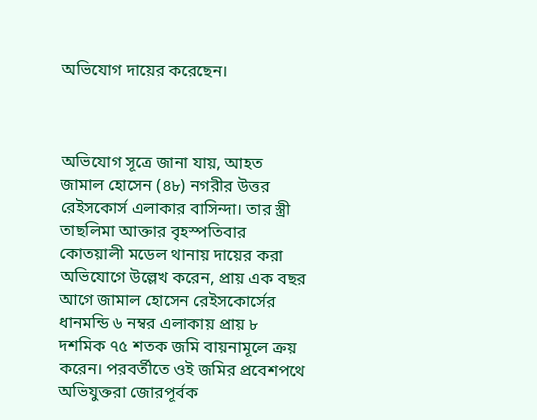অভিযোগ দায়ের করেছেন।



অভিযোগ সূত্রে জানা যায়, আহত জামাল হোসেন (৪৮) নগরীর উত্তর রেইসকোর্স এলাকার বাসিন্দা। তার স্ত্রী তাছলিমা আক্তার বৃহস্পতিবার কোতয়ালী মডেল থানায় দায়ের করা অভিযোগে উল্লেখ করেন, প্রায় এক বছর আগে জামাল হোসেন রেইসকোর্সের ধানমন্ডি ৬ নম্বর এলাকায় প্রায় ৮ দশমিক ৭৫ শতক জমি বায়নামূলে ক্রয় করেন। পরবর্তীতে ওই জমির প্রবেশপথে অভিযুক্তরা জোরপূর্বক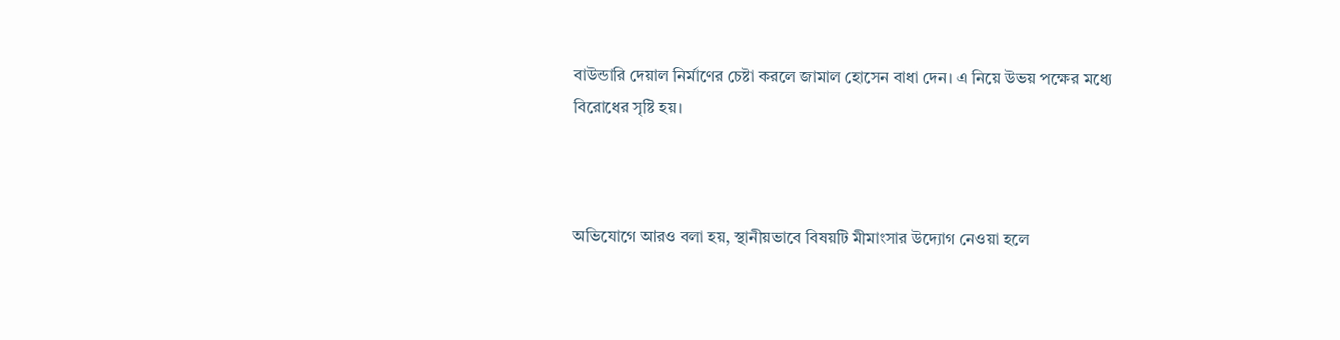বাউন্ডারি দেয়াল নির্মাণের চেষ্টা করলে জামাল হোসেন বাধা দেন। এ নিয়ে উভয় পক্ষের মধ্যে বিরোধের সৃষ্টি হয়।



অভিযোগে আরও বলা হয়, স্থানীয়ভাবে বিষয়টি মীমাংসার উদ্যোগ নেওয়া হলে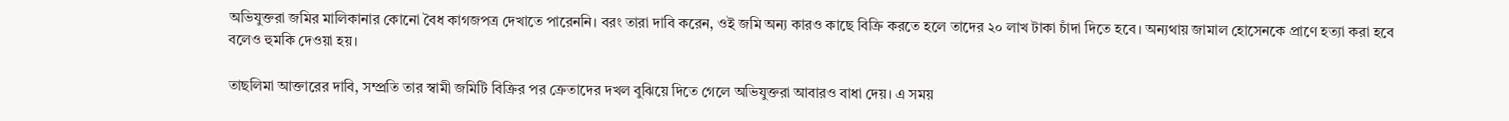অভিযুক্তরা জমির মালিকানার কোনো বৈধ কাগজপত্র দেখাতে পারেননি। বরং তারা দাবি করেন, ওই জমি অন্য কারও কাছে বিক্রি করতে হলে তাদের ২০ লাখ টাকা চাঁদা দিতে হবে। অন্যথায় জামাল হোসেনকে প্রাণে হত্যা করা হবে বলেও হুমকি দেওয়া হয়।

তাছলিমা আক্তারের দাবি, সম্প্রতি তার স্বামী জমিটি বিক্রির পর ক্রেতাদের দখল বুঝিয়ে দিতে গেলে অভিযুক্তরা আবারও বাধা দেয়। এ সময়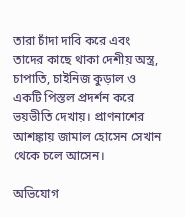তারা চাঁদা দাবি করে এবং তাদের কাছে থাকা দেশীয় অস্ত্র, চাপাতি, চাইনিজ কুড়াল ও একটি পিস্তল প্রদর্শন করে ভয়ভীতি দেখায়। প্রাণনাশের আশঙ্কায় জামাল হোসেন সেখান থেকে চলে আসেন।

অভিযোগ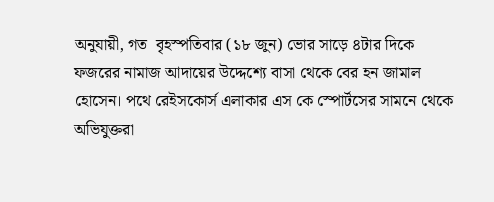অনুযায়ী, গত  বৃহস্পতিবার (১৮ জুন) ভোর সাড়ে ৪টার দিকে ফজরের নামাজ আদায়ের উদ্দেশ্যে বাসা থেকে বের হন জামাল হোসেন। পথে রেইসকোর্স এলাকার এস কে স্পোর্টসের সামনে থেকে অভিযুক্তরা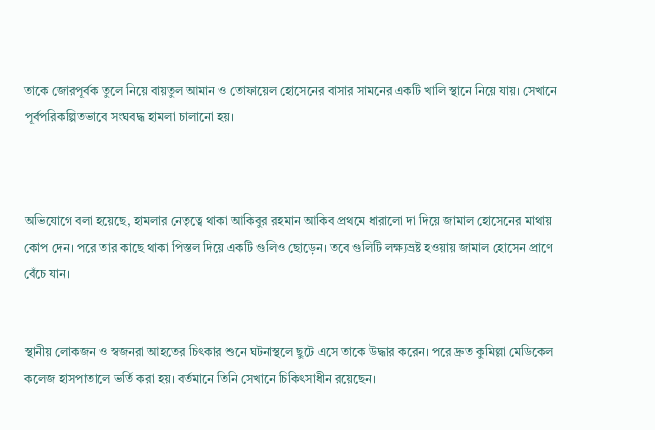তাকে জোরপূর্বক তুলে নিয়ে বায়তুল আমান ও তোফায়েল হোসেনের বাসার সামনের একটি খালি স্থানে নিয়ে যায়। সেখানে পূর্বপরিকল্পিতভাবে সংঘবদ্ধ হামলা চালানো হয়।



অভিযোগে বলা হয়েছে, হামলার নেতৃত্বে থাকা আকিবুর রহমান আকিব প্রথমে ধারালো দা দিয়ে জামাল হোসেনের মাথায় কোপ দেন। পরে তার কাছে থাকা পিস্তল দিয়ে একটি গুলিও ছোড়েন। তবে গুলিটি লক্ষ্যভ্রষ্ট হওয়ায় জামাল হোসেন প্রাণে বেঁচে যান।


স্থানীয় লোকজন ও স্বজনরা আহতের চিৎকার শুনে ঘটনাস্থলে ছুটে এসে তাকে উদ্ধার করেন। পরে দ্রুত কুমিল্লা মেডিকেল কলেজ হাসপাতালে ভর্তি করা হয়। বর্তমানে তিনি সেখানে চিকিৎসাধীন রয়েছেন।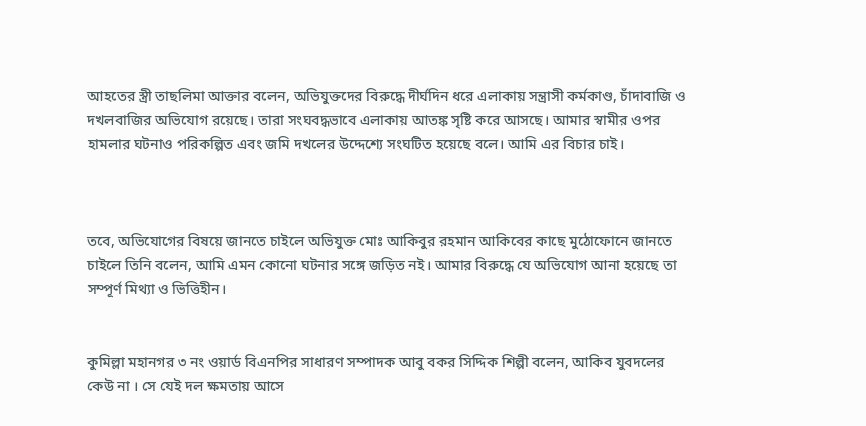আহতের স্ত্রী তাছলিমা আক্তার বলেন, অভিযুক্তদের বিরুদ্ধে দীর্ঘদিন ধরে এলাকায় সন্ত্রাসী কর্মকাণ্ড, চাঁদাবাজি ও দখলবাজির অভিযোগ রয়েছে। তারা সংঘবদ্ধভাবে এলাকায় আতঙ্ক সৃষ্টি করে আসছে। আমার স্বামীর ওপর হামলার ঘটনাও পরিকল্পিত এবং জমি দখলের উদ্দেশ্যে সংঘটিত হয়েছে বলে। আমি এর বিচার চাই।



তবে, অভিযোগের বিষয়ে জানতে চাইলে অভিযুক্ত মোঃ আকিবুর রহমান আকিবের কাছে মুঠোফোনে জানতে চাইলে তিনি বলেন, আমি এমন কোনো ঘটনার সঙ্গে জড়িত নই। আমার বিরুদ্ধে যে অভিযোগ আনা হয়েছে তা সম্পূর্ণ মিথ্যা ও ভিত্তিহীন।


কুমিল্লা মহানগর ৩ নং ওয়ার্ড বিএনপির সাধারণ সম্পাদক আবু বকর সিদ্দিক শিল্পী বলেন, আকিব যুবদলের কেউ না । সে যেই দল ক্ষমতায় আসে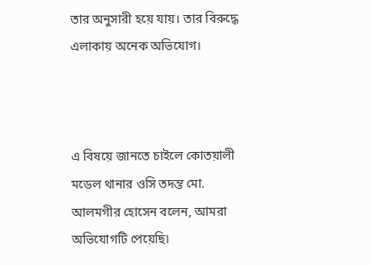তার অনুসারী হয়ে যায়। তার বিরুদ্ধে এলাকায় অনেক অভিযোগ।‌



এ বিষয়ে জানতে চাইলে কোতয়ালী মডেল থানার ওসি তদন্ত মো. আলমগীর হোসেন বলেন, আমরা অভিযোগটি পেয়েছি৷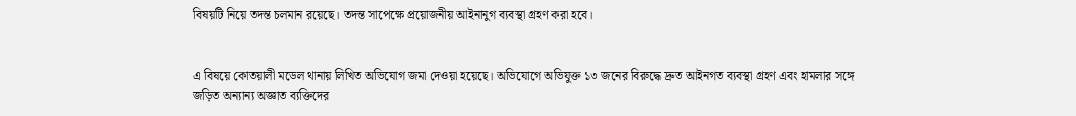বিষয়টি নিয়ে তদন্ত চলমান রয়েছে। তদন্ত সাপেক্ষে প্রয়োজনীয় আইনানুগ ব্যবস্থা গ্রহণ করা হবে।


এ বিষয়ে কোতয়ালী মডেল থানায় লিখিত অভিযোগ জমা দেওয়া হয়েছে। অভিযোগে অভিযুক্ত ১৩ জনের বিরুদ্ধে দ্রুত আইনগত ব্যবস্থা গ্রহণ এবং হামলার সঙ্গে জড়িত অন্যান্য অজ্ঞাত ব্যক্তিদের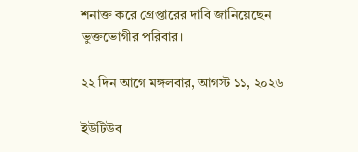শনাক্ত করে গ্রেপ্তারের দাবি জানিয়েছেন ভুক্তভোগীর পরিবার।

২২ দিন আগে মঙ্গলবার, আগস্ট ১১, ২০২৬

ইউটিউব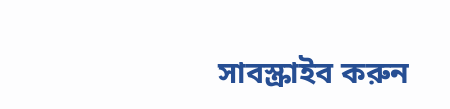সাবস্ক্রাইব করুন